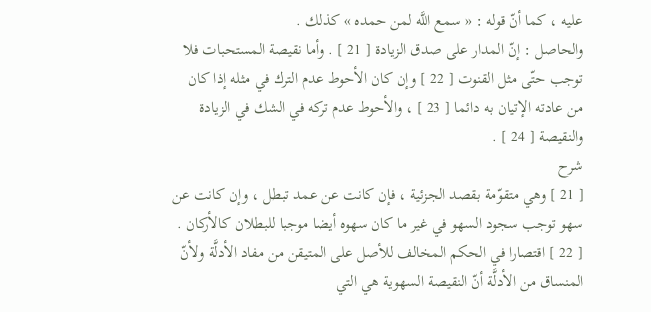عليه ، كما أنّ قوله : « سمع اللَّه لمن حمده » كذلك .
والحاصل : إنّ المدار على صدق الزيادة [ 21 ] . وأما نقيصة المستحبات فلا توجب حتّى مثل القنوت [ 22 ] وإن كان الأحوط عدم الترك في مثله إذا كان من عادته الإتيان به دائما [ 23 ] ، والأحوط عدم تركه في الشك في الزيادة والنقيصة [ 24 ] .
شرح
[ 21 ] وهي متقوّمة بقصد الجزئية ، فإن كانت عن عمد تبطل ، وإن كانت عن سهو توجب سجود السهو في غير ما كان سهوه أيضا موجبا للبطلان كالأركان .
[ 22 ] اقتصارا في الحكم المخالف للأصل على المتيقن من مفاد الأدلَّة ولأنّ المنساق من الأدلَّة أنّ النقيصة السهوية هي التي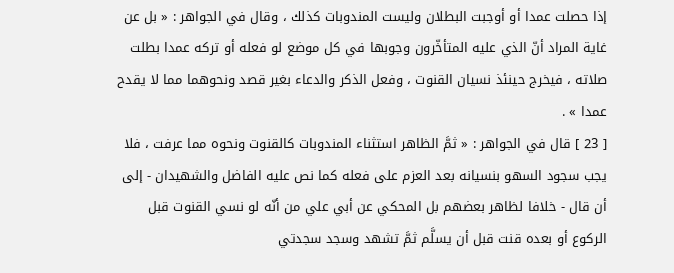إذا حصلت عمدا أو أوجبت البطلان وليست المندوبات كذلك ، وقال في الجواهر : « بل عن غاية المراد أنّ الذي عليه المتأخّرون وجوبها في كل موضع لو فعله أو تركه عمدا بطلت صلاته ، فيخرج حينئذ نسيان القنوت ، وفعل الذكر والدعاء بغير قصد ونحوهما مما لا يقدح عمدا » .
[ 23 ] قال في الجواهر : « ثمَّ الظاهر استثناء المندوبات كالقنوت ونحوه مما عرفت ، فلا يجب سجود السهو بنسيانه بعد العزم على فعله كما نص عليه الفاضل والشهيدان - إلى أن قال - خلافا لظاهر بعضهم بل المحكي عن أبي علي من أنّه لو نسي القنوت قبل الركوع أو بعده قنت قبل أن يسلَّم ثمَّ تشهد وسجد سجدتي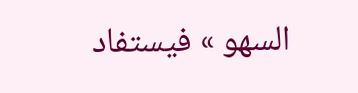السهو » فيستفاد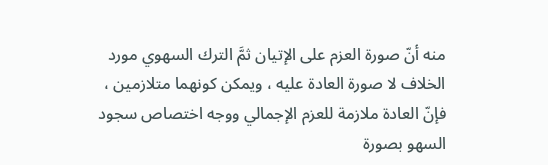منه أنّ صورة العزم على الإتيان ثمَّ الترك السهوي مورد الخلاف لا صورة العادة عليه ، ويمكن كونهما متلازمين ، فإنّ العادة ملازمة للعزم الإجمالي ووجه اختصاص سجود السهو بصورة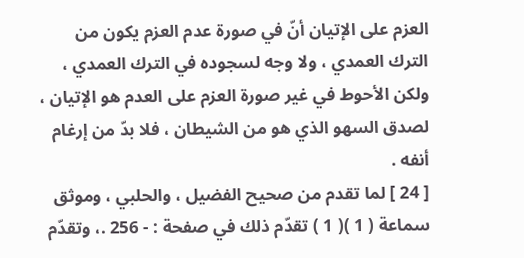العزم على الإتيان أنّ في صورة عدم العزم يكون من الترك العمدي ، ولا وجه لسجوده في الترك العمدي ، ولكن الأحوط في غير صورة العزم على العدم هو الإتيان ، لصدق السهو الذي هو من الشيطان ، فلا بدّ من إرغام أنفه .
[ 24 ] لما تقدم من صحيح الفضيل ، والحلبي ، وموثق سماعة ( 1 )( 1 ) تقدّم ذلك في صفحة : - 256 .، وتقدّم